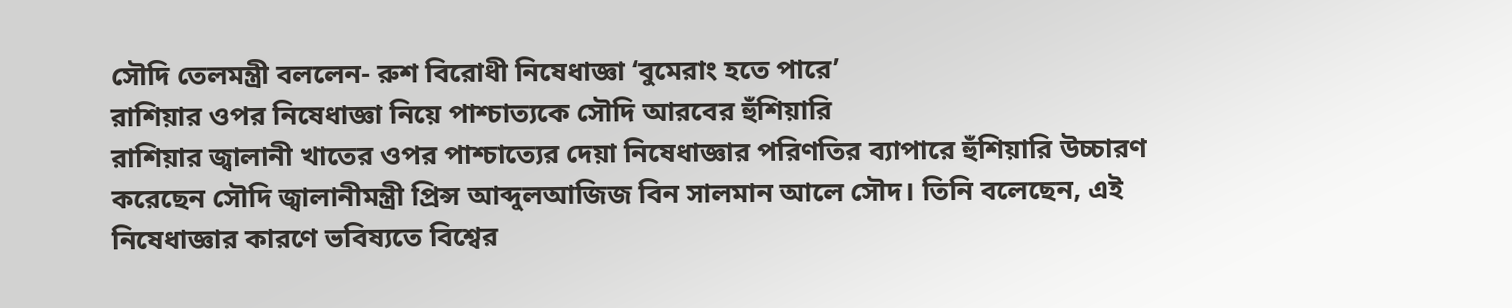সৌদি তেলমন্ত্রী বললেন- রুশ বিরোধী নিষেধাজ্ঞা ‘বুমেরাং হতে পারে’
রাশিয়ার ওপর নিষেধাজ্ঞা নিয়ে পাশ্চাত্যকে সৌদি আরবের হুঁশিয়ারি
রাশিয়ার জ্বালানী খাতের ওপর পাশ্চাত্যের দেয়া নিষেধাজ্ঞার পরিণতির ব্যাপারে হুঁশিয়ারি উচ্চারণ করেছেন সৌদি জ্বালানীমন্ত্রী প্রিন্স আব্দুলআজিজ বিন সালমান আলে সৌদ। তিনি বলেছেন, এই নিষেধাজ্ঞার কারণে ভবিষ্যতে বিশ্বের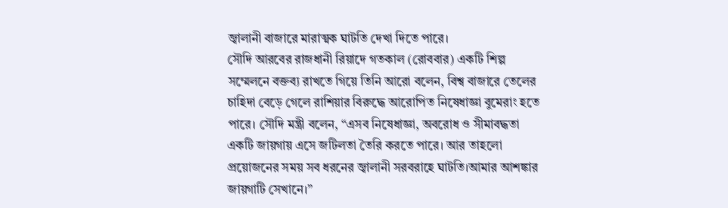জ্বালানী বাজারে মারাত্মক ঘাটতি দেখা দিতে পারে।
সৌদি আরবের রাজধানী রিয়াদে গতকাল (রোববার) একটি শিল্প সম্মেলনে বক্তব্য রাখতে গিয়ে তিনি আরো বলেন, বিশ্ব বাজারে তেলের চাহিদা বেড়ে গেলে রাশিয়ার বিরুদ্ধে আরোপিত নিষেধাজ্ঞা বুমেরাং হতে পারে। সৌদি মন্ত্রী বলেন, “এসব নিষেধাজ্ঞা, অবরোধ ও সীমাবদ্ধতা একটি জায়গায় এসে জটিলতা তৈরি করতে পারে। আর তাহলো প্রয়োজনের সময় সব ধরনের জ্বালানী সরবরাহে ঘাটতি।আমার আশঙ্কার জায়গাটি সেখানে।”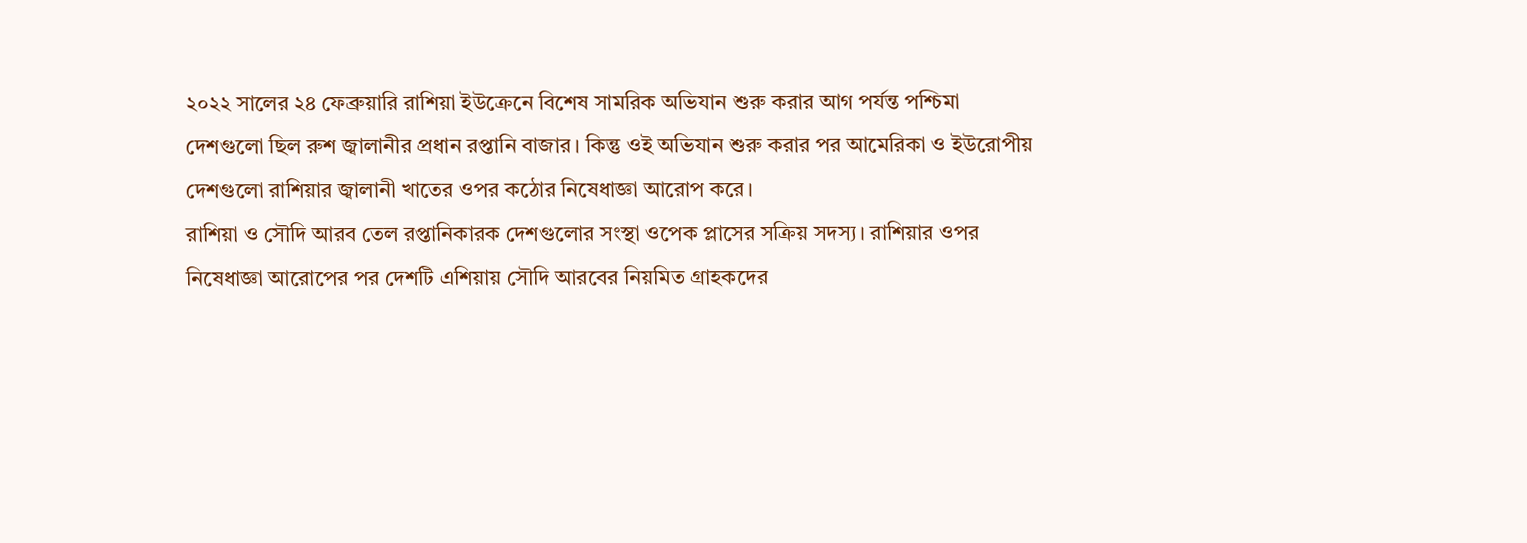২০২২ সালের ২৪ ফেব্রুয়ারি রাশিয়া ইউক্রেনে বিশেষ সামরিক অভিযান শুরু করার আগ পর্যন্ত পশ্চিমা দেশগুলো ছিল রুশ জ্বালানীর প্রধান রপ্তানি বাজার। কিন্তু ওই অভিযান শুরু করার পর আমেরিকা ও ইউরোপীয় দেশগুলো রাশিয়ার জ্বালানী খাতের ওপর কঠোর নিষেধাজ্ঞা আরোপ করে।
রাশিয়া ও সৌদি আরব তেল রপ্তানিকারক দেশগুলোর সংস্থা ওপেক প্লাসের সক্রিয় সদস্য। রাশিয়ার ওপর নিষেধাজ্ঞা আরোপের পর দেশটি এশিয়ায় সৌদি আরবের নিয়মিত গ্রাহকদের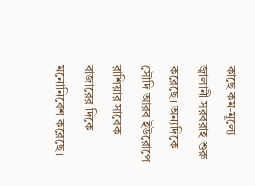কাছে কম-মূল্যে জ্বালানী সরবরাহ শুরু করেছে। অন্যদিকে সৌদি আরব ইউরোপে রাশিয়ার সাবেক বাজারের দিকে মনোনিবেশ করেছে।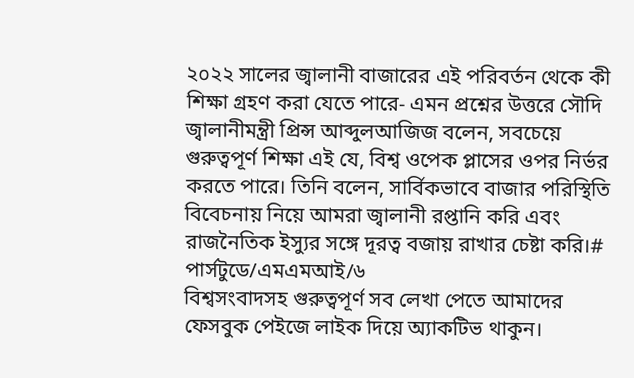২০২২ সালের জ্বালানী বাজারের এই পরিবর্তন থেকে কী শিক্ষা গ্রহণ করা যেতে পারে- এমন প্রশ্নের উত্তরে সৌদি জ্বালানীমন্ত্রী প্রিন্স আব্দুলআজিজ বলেন, সবচেয়ে গুরুত্বপূর্ণ শিক্ষা এই যে, বিশ্ব ওপেক প্লাসের ওপর নির্ভর করতে পারে। তিনি বলেন, সার্বিকভাবে বাজার পরিস্থিতি বিবেচনায় নিয়ে আমরা জ্বালানী রপ্তানি করি এবং রাজনৈতিক ইস্যুর সঙ্গে দূরত্ব বজায় রাখার চেষ্টা করি।#
পার্সটুডে/এমএমআই/৬
বিশ্বসংবাদসহ গুরুত্বপূর্ণ সব লেখা পেতে আমাদের ফেসবুক পেইজে লাইক দিয়ে অ্যাকটিভ থাকুন।